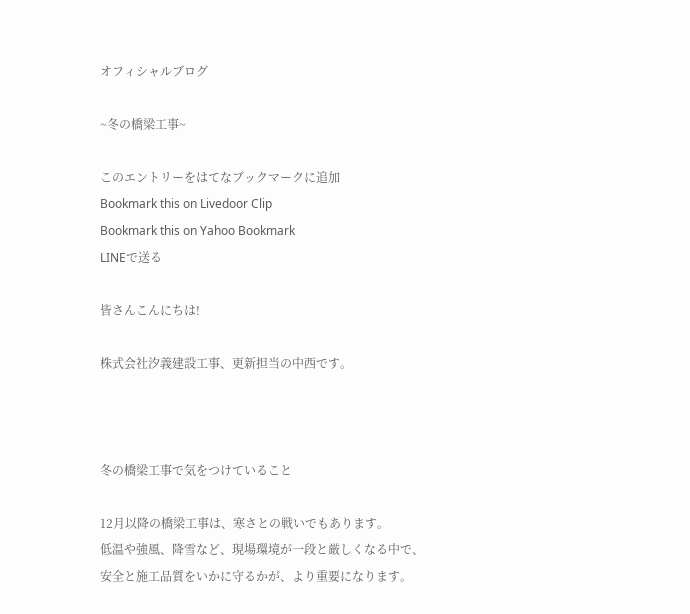オフィシャルブログ

~冬の橋梁工事~

このエントリーをはてなブックマークに追加
Bookmark this on Livedoor Clip
Bookmark this on Yahoo Bookmark
LINEで送る

皆さんこんにちは!

株式会社汐義建設工事、更新担当の中西です。



冬の橋梁工事で気をつけていること

12月以降の橋梁工事は、寒さとの戦いでもあります。
低温や強風、降雪など、現場環境が一段と厳しくなる中で、
安全と施工品質をいかに守るかが、より重要になります。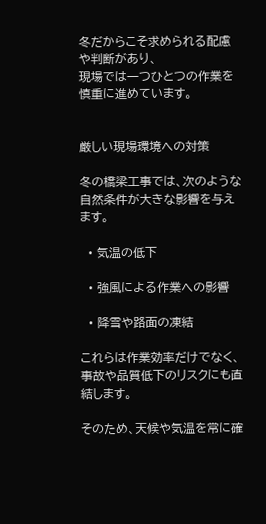冬だからこそ求められる配慮や判断があり、
現場では一つひとつの作業を慎重に進めています。


厳しい現場環境への対策

冬の橋梁工事では、次のような自然条件が大きな影響を与えます。

  • 気温の低下

  • 強風による作業への影響

  • 降雪や路面の凍結

これらは作業効率だけでなく、
事故や品質低下のリスクにも直結します。

そのため、天候や気温を常に確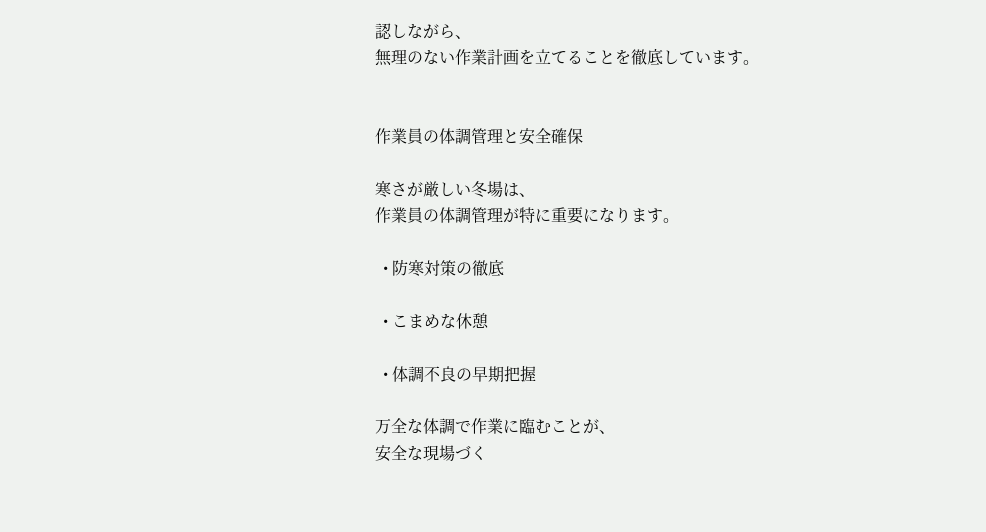認しながら、
無理のない作業計画を立てることを徹底しています。


作業員の体調管理と安全確保

寒さが厳しい冬場は、
作業員の体調管理が特に重要になります。

  • 防寒対策の徹底

  • こまめな休憩

  • 体調不良の早期把握

万全な体調で作業に臨むことが、
安全な現場づく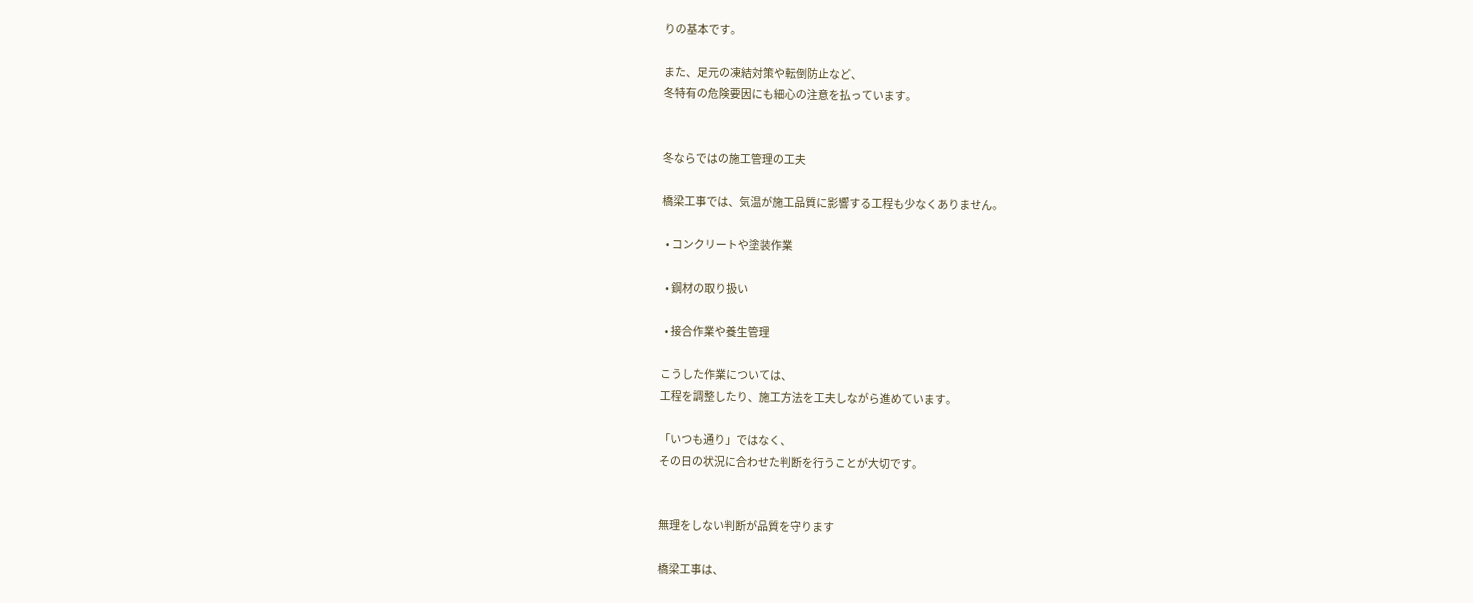りの基本です。

また、足元の凍結対策や転倒防止など、
冬特有の危険要因にも細心の注意を払っています。


冬ならではの施工管理の工夫

橋梁工事では、気温が施工品質に影響する工程も少なくありません。

  • コンクリートや塗装作業

  • 鋼材の取り扱い

  • 接合作業や養生管理

こうした作業については、
工程を調整したり、施工方法を工夫しながら進めています。

「いつも通り」ではなく、
その日の状況に合わせた判断を行うことが大切です。


無理をしない判断が品質を守ります

橋梁工事は、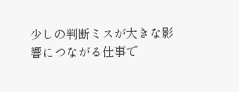少しの判断ミスが大きな影響につながる仕事で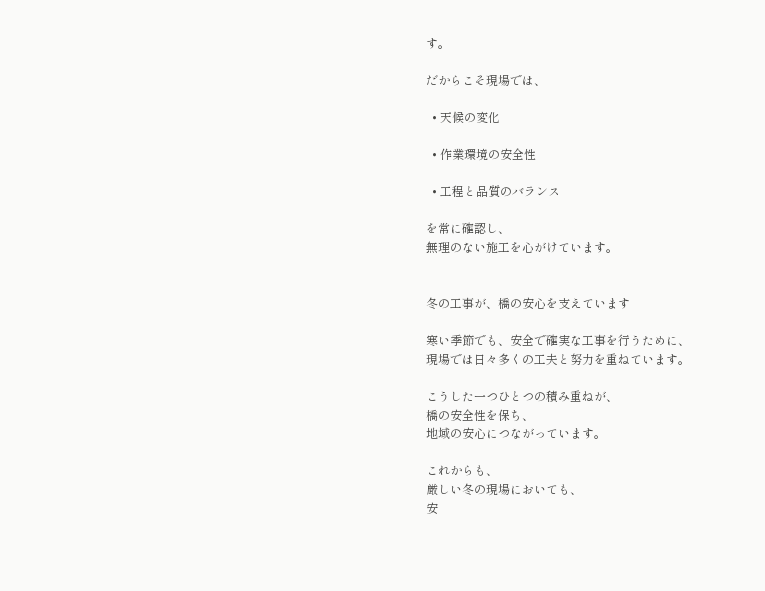す。

だからこそ現場では、

  • 天候の変化

  • 作業環境の安全性

  • 工程と品質のバランス

を常に確認し、
無理のない施工を心がけています。


冬の工事が、橋の安心を支えています

寒い季節でも、安全で確実な工事を行うために、
現場では日々多くの工夫と努力を重ねています。

こうした一つひとつの積み重ねが、
橋の安全性を保ち、
地域の安心につながっています。

これからも、
厳しい冬の現場においても、
安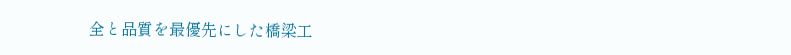全と品質を最優先にした橋梁工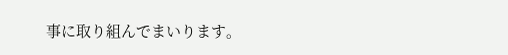事に取り組んでまいります。